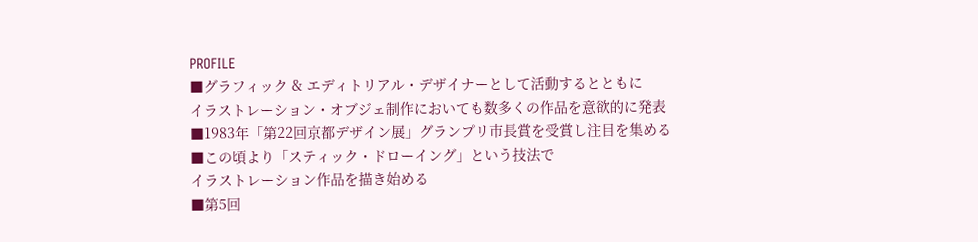PROFILE
■グラフィック & エディトリアル・デザイナーとして活動するとともに
イラストレーション・オブジェ制作においても数多くの作品を意欲的に発表
■1983年「第22回京都デザイン展」グランプリ市長賞を受賞し注目を集める
■この頃より「スティック・ドローイング」という技法で
イラストレーション作品を描き始める
■第5回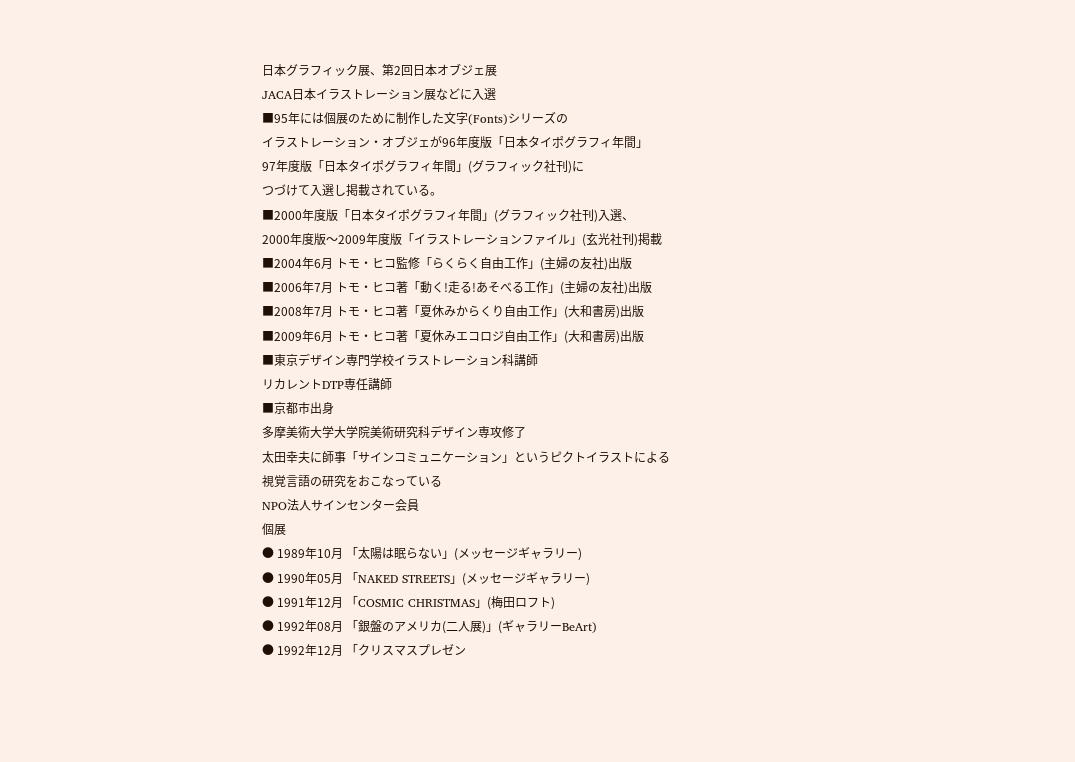日本グラフィック展、第2回日本オブジェ展
JACA日本イラストレーション展などに入選
■95年には個展のために制作した文字(Fonts)シリーズの
イラストレーション・オブジェが96年度版「日本タイポグラフィ年間」
97年度版「日本タイポグラフィ年間」(グラフィック社刊)に
つづけて入選し掲載されている。
■2000年度版「日本タイポグラフィ年間」(グラフィック社刊)入選、
2000年度版〜2009年度版「イラストレーションファイル」(玄光社刊)掲載
■2004年6月 トモ・ヒコ監修「らくらく自由工作」(主婦の友社)出版
■2006年7月 トモ・ヒコ著「動く!走る!あそべる工作」(主婦の友社)出版
■2008年7月 トモ・ヒコ著「夏休みからくり自由工作」(大和書房)出版
■2009年6月 トモ・ヒコ著「夏休みエコロジ自由工作」(大和書房)出版
■東京デザイン専門学校イラストレーション科講師
リカレントDTP専任講師
■京都市出身
多摩美術大学大学院美術研究科デザイン専攻修了
太田幸夫に師事「サインコミュニケーション」というピクトイラストによる
視覚言語の研究をおこなっている
NPO法人サインセンター会員
個展
● 1989年10月 「太陽は眠らない」(メッセージギャラリー)
● 1990年05月 「NAKED STREETS」(メッセージギャラリー)
● 1991年12月 「COSMIC CHRISTMAS」(梅田ロフト)
● 1992年08月 「銀盤のアメリカ(二人展)」(ギャラリーBeArt)
● 1992年12月 「クリスマスプレゼン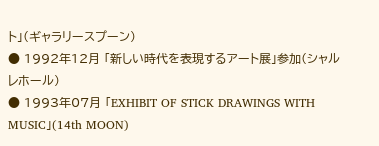ト」(ギャラリースプーン)
● 1992年12月 「新しい時代を表現するアート展」参加(シャルレホール)
● 1993年07月 「EXHIBIT OF STICK DRAWINGS WITH MUSIC」(14th MOON)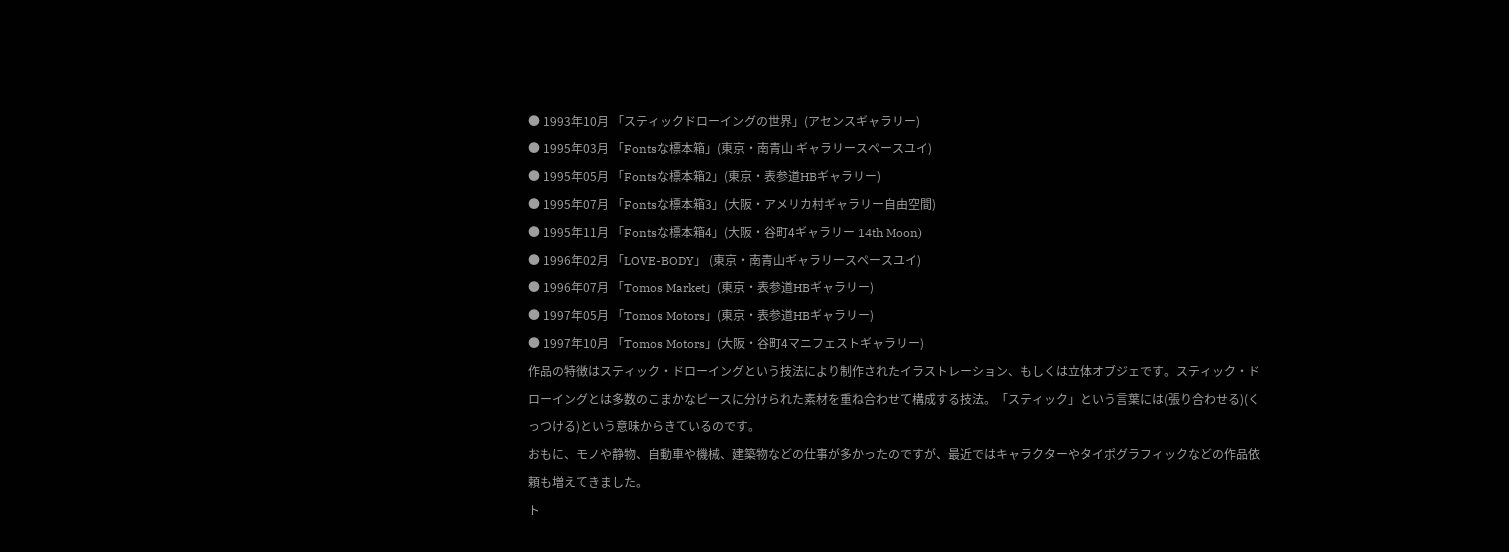● 1993年10月 「スティックドローイングの世界」(アセンスギャラリー)
● 1995年03月 「Fontsな標本箱」(東京・南青山 ギャラリースペースユイ)
● 1995年05月 「Fontsな標本箱2」(東京・表参道HBギャラリー)
● 1995年07月 「Fontsな標本箱3」(大阪・アメリカ村ギャラリー自由空間)
● 1995年11月 「Fontsな標本箱4」(大阪・谷町4ギャラリー 14th Moon)
● 1996年02月 「LOVE-BODY」 (東京・南青山ギャラリースペースユイ)
● 1996年07月 「Tomos Market」(東京・表参道HBギャラリー)
● 1997年05月 「Tomos Motors」(東京・表参道HBギャラリー)
● 1997年10月 「Tomos Motors」(大阪・谷町4マニフェストギャラリー)
作品の特徴はスティック・ドローイングという技法により制作されたイラストレーション、もしくは立体オブジェです。スティック・ドローイングとは多数のこまかなピースに分けられた素材を重ね合わせて構成する技法。「スティック」という言葉には(張り合わせる)(くっつける)という意味からきているのです。
おもに、モノや静物、自動車や機械、建築物などの仕事が多かったのですが、最近ではキャラクターやタイポグラフィックなどの作品依頼も増えてきました。
ト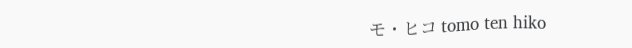モ・ヒコ tomo ten hiko